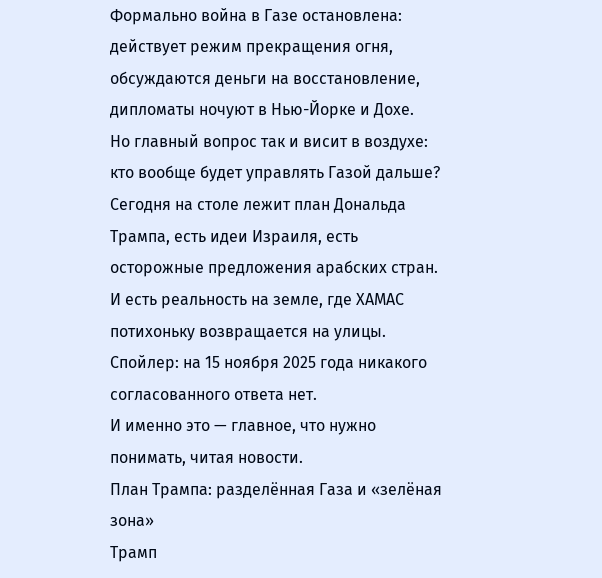Формально война в Газе остановлена: действует режим прекращения огня, обсуждаются деньги на восстановление, дипломаты ночуют в Нью-Йорке и Дохе.
Но главный вопрос так и висит в воздухе:
кто вообще будет управлять Газой дальше?
Сегодня на столе лежит план Дональда Трампа, есть идеи Израиля, есть осторожные предложения арабских стран. И есть реальность на земле, где ХАМАС потихоньку возвращается на улицы.
Спойлер: на 15 ноября 2025 года никакого согласованного ответа нет.
И именно это — главное, что нужно понимать, читая новости.
План Трампа: разделённая Газа и «зелёная зона»
Трамп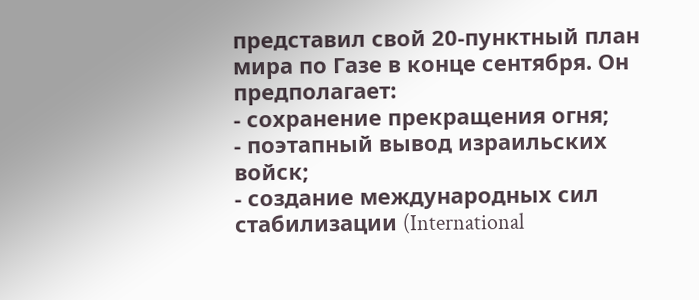представил свой 20-пунктный план мира по Газе в конце сентября. Он предполагает:
- сохранение прекращения огня;
- поэтапный вывод израильских войск;
- создание международных сил стабилизации (International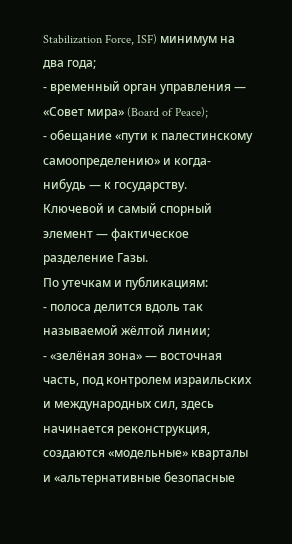Stabilization Force, ISF) минимум на два года;
- временный орган управления — «Совет мира» (Board of Peace);
- обещание «пути к палестинскому самоопределению» и когда-нибудь — к государству.
Ключевой и самый спорный элемент — фактическое разделение Газы.
По утечкам и публикациям:
- полоса делится вдоль так называемой жёлтой линии;
- «зелёная зона» — восточная часть, под контролем израильских и международных сил, здесь начинается реконструкция, создаются «модельные» кварталы и «альтернативные безопасные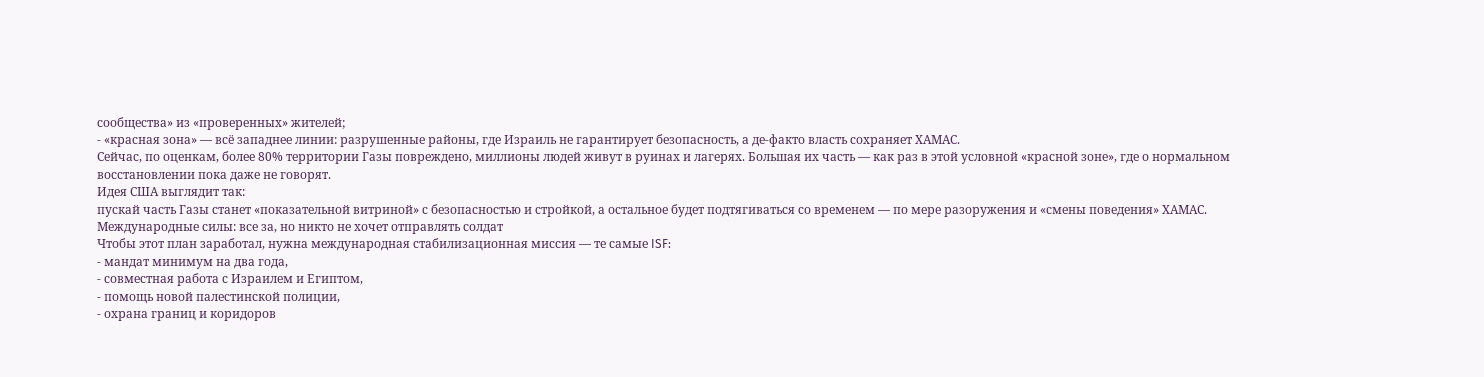сообщества» из «проверенных» жителей;
- «красная зона» — всё западнее линии: разрушенные районы, где Израиль не гарантирует безопасность, а де-факто власть сохраняет ХАМАС.
Сейчас, по оценкам, более 80% территории Газы повреждено, миллионы людей живут в руинах и лагерях. Большая их часть — как раз в этой условной «красной зоне», где о нормальном восстановлении пока даже не говорят.
Идея США выглядит так:
пускай часть Газы станет «показательной витриной» с безопасностью и стройкой, а остальное будет подтягиваться со временем — по мере разоружения и «смены поведения» ХАМАС.
Международные силы: все за, но никто не хочет отправлять солдат
Чтобы этот план заработал, нужна международная стабилизационная миссия — те самые ISF:
- мандат минимум на два года,
- совместная работа с Израилем и Египтом,
- помощь новой палестинской полиции,
- охрана границ и коридоров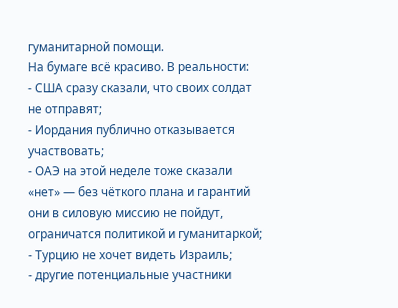гуманитарной помощи.
На бумаге всё красиво. В реальности:
- США сразу сказали, что своих солдат не отправят;
- Иордания публично отказывается участвовать;
- ОАЭ на этой неделе тоже сказали «нет» — без чёткого плана и гарантий они в силовую миссию не пойдут, ограничатся политикой и гуманитаркой;
- Турцию не хочет видеть Израиль;
- другие потенциальные участники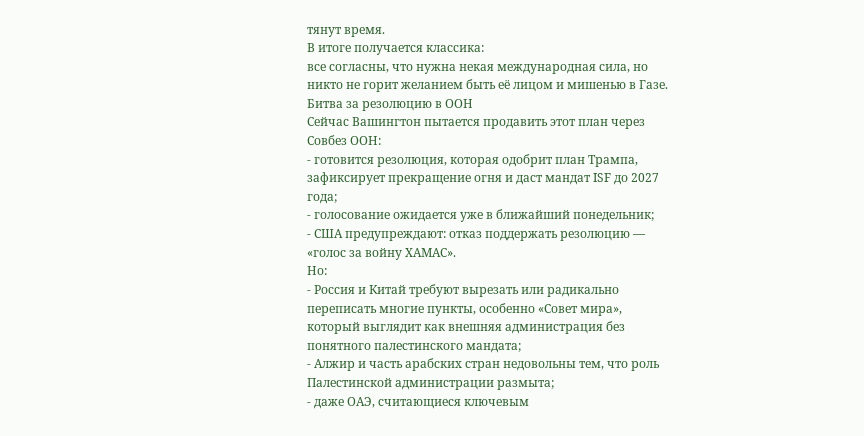тянут время.
В итоге получается классика:
все согласны, что нужна некая международная сила, но никто не горит желанием быть её лицом и мишенью в Газе.
Битва за резолюцию в ООН
Сейчас Вашингтон пытается продавить этот план через Совбез ООН:
- готовится резолюция, которая одобрит план Трампа, зафиксирует прекращение огня и даст мандат ISF до 2027 года;
- голосование ожидается уже в ближайший понедельник;
- США предупреждают: отказ поддержать резолюцию — «голос за войну ХАМАС».
Но:
- Россия и Китай требуют вырезать или радикально переписать многие пункты, особенно «Совет мира», который выглядит как внешняя администрация без понятного палестинского мандата;
- Алжир и часть арабских стран недовольны тем, что роль Палестинской администрации размыта;
- даже ОАЭ, считающиеся ключевым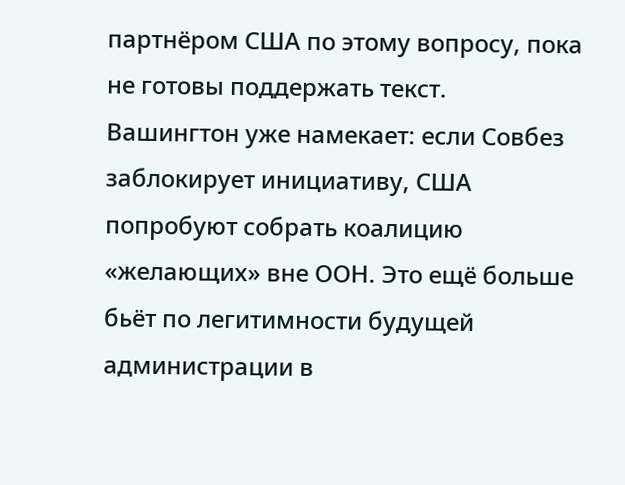партнёром США по этому вопросу, пока не готовы поддержать текст.
Вашингтон уже намекает: если Совбез заблокирует инициативу, США попробуют собрать коалицию «желающих» вне ООН. Это ещё больше бьёт по легитимности будущей администрации в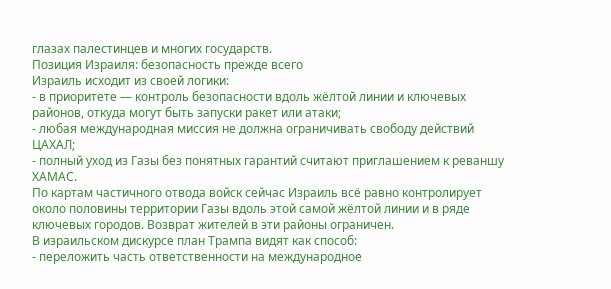глазах палестинцев и многих государств.
Позиция Израиля: безопасность прежде всего
Израиль исходит из своей логики:
- в приоритете — контроль безопасности вдоль жёлтой линии и ключевых районов, откуда могут быть запуски ракет или атаки;
- любая международная миссия не должна ограничивать свободу действий ЦАХАЛ;
- полный уход из Газы без понятных гарантий считают приглашением к реваншу ХАМАС.
По картам частичного отвода войск сейчас Израиль всё равно контролирует около половины территории Газы вдоль этой самой жёлтой линии и в ряде ключевых городов. Возврат жителей в эти районы ограничен.
В израильском дискурсе план Трампа видят как способ:
- переложить часть ответственности на международное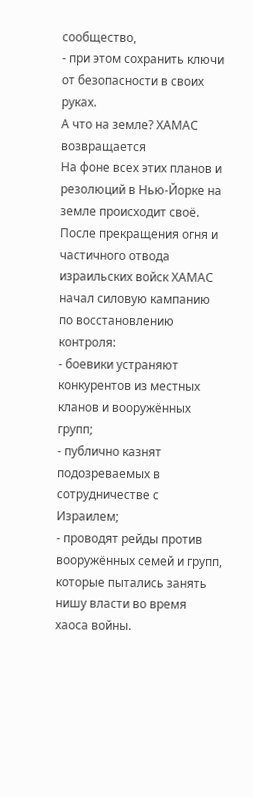сообщество,
- при этом сохранить ключи от безопасности в своих руках.
А что на земле? ХАМАС возвращается
На фоне всех этих планов и резолюций в Нью-Йорке на земле происходит своё.
После прекращения огня и частичного отвода израильских войск ХАМАС начал силовую кампанию по восстановлению контроля:
- боевики устраняют конкурентов из местных кланов и вооружённых групп;
- публично казнят подозреваемых в сотрудничестве с Израилем;
- проводят рейды против вооружённых семей и групп, которые пытались занять нишу власти во время хаоса войны.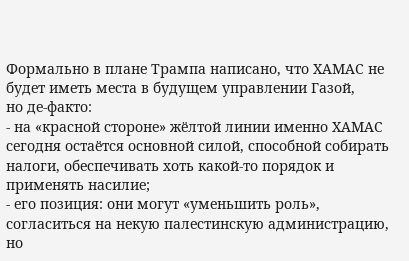Формально в плане Трампа написано, что ХАМАС не будет иметь места в будущем управлении Газой,
но де-факто:
- на «красной стороне» жёлтой линии именно ХАМАС сегодня остаётся основной силой, способной собирать налоги, обеспечивать хоть какой-то порядок и применять насилие;
- его позиция: они могут «уменьшить роль», согласиться на некую палестинскую администрацию, но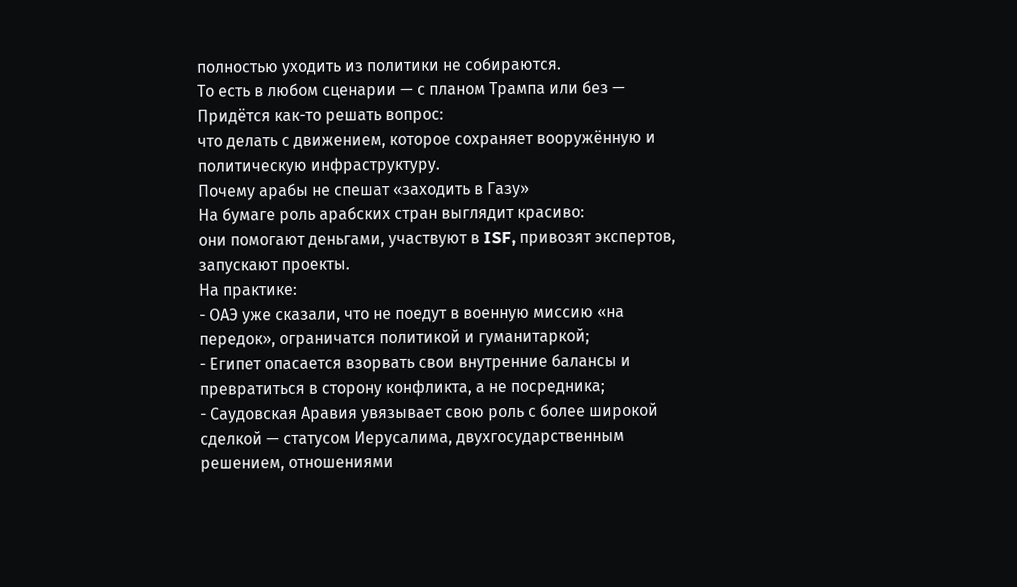полностью уходить из политики не собираются.
То есть в любом сценарии — с планом Трампа или без —
Придётся как-то решать вопрос:
что делать с движением, которое сохраняет вооружённую и политическую инфраструктуру.
Почему арабы не спешат «заходить в Газу»
На бумаге роль арабских стран выглядит красиво:
они помогают деньгами, участвуют в ISF, привозят экспертов, запускают проекты.
На практике:
- ОАЭ уже сказали, что не поедут в военную миссию «на передок», ограничатся политикой и гуманитаркой;
- Египет опасается взорвать свои внутренние балансы и превратиться в сторону конфликта, а не посредника;
- Саудовская Аравия увязывает свою роль с более широкой сделкой — статусом Иерусалима, двухгосударственным решением, отношениями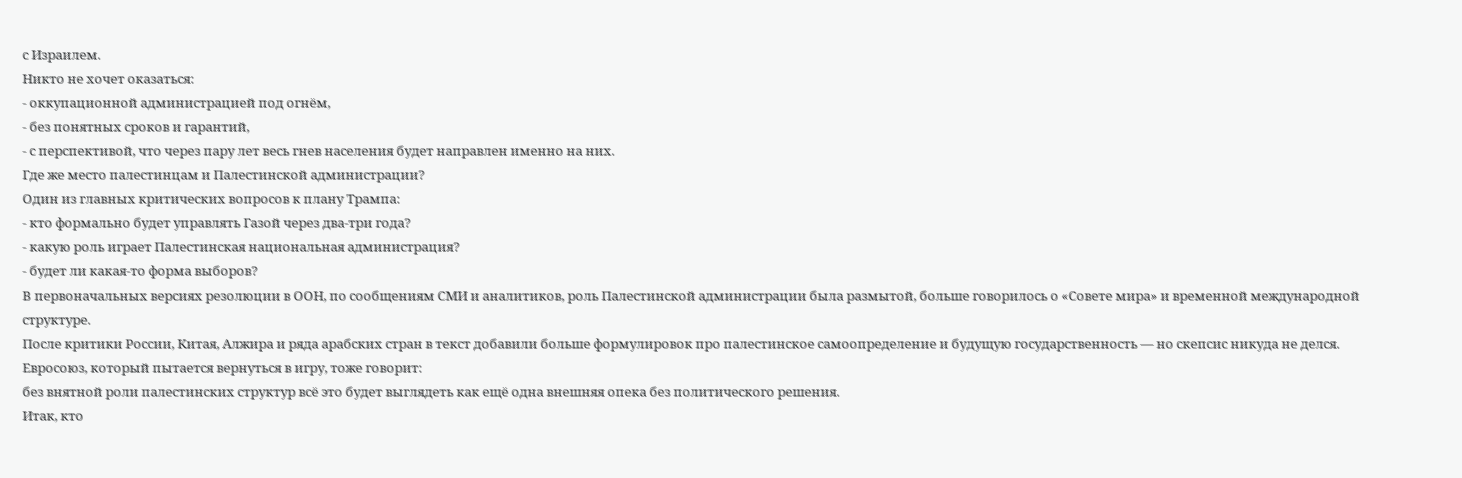с Израилем.
Никто не хочет оказаться:
- оккупационной администрацией под огнём,
- без понятных сроков и гарантий,
- с перспективой, что через пару лет весь гнев населения будет направлен именно на них.
Где же место палестинцам и Палестинской администрации?
Один из главных критических вопросов к плану Трампа:
- кто формально будет управлять Газой через два-три года?
- какую роль играет Палестинская национальная администрация?
- будет ли какая-то форма выборов?
В первоначальных версиях резолюции в ООН, по сообщениям СМИ и аналитиков, роль Палестинской администрации была размытой, больше говорилось о «Совете мира» и временной международной структуре.
После критики Росcии, Китая, Алжира и ряда арабских стран в текст добавили больше формулировок про палестинское самоопределение и будущую государственность — но скепсис никуда не делся.
Евросоюз, который пытается вернуться в игру, тоже говорит:
без внятной роли палестинских структур всё это будет выглядеть как ещё одна внешняя опека без политического решения.
Итак, кто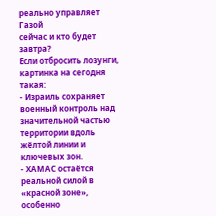реально управляет Газой
сейчас и кто будет завтра?
Если отбросить лозунги, картинка на сегодня такая:
- Израиль сохраняет военный контроль над значительной частью территории вдоль жёлтой линии и ключевых зон.
- ХАМАС остаётся реальной силой в «красной зоне», особенно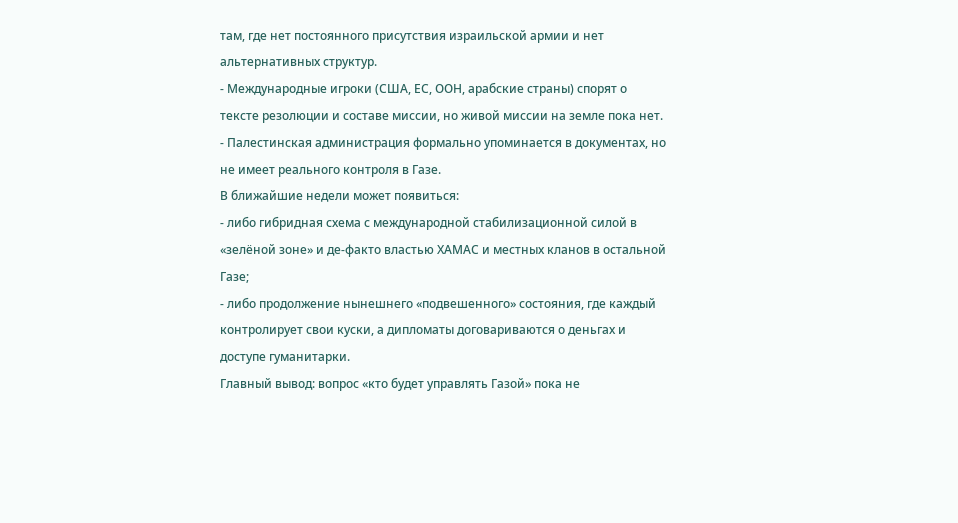там, где нет постоянного присутствия израильской армии и нет альтернативных структур.
- Международные игроки (США, ЕС, ООН, арабские страны) спорят о тексте резолюции и составе миссии, но живой миссии на земле пока нет.
- Палестинская администрация формально упоминается в документах, но не имеет реального контроля в Газе.
В ближайшие недели может появиться:
- либо гибридная схема с международной стабилизационной силой в «зелёной зоне» и де-факто властью ХАМАС и местных кланов в остальной Газе;
- либо продолжение нынешнего «подвешенного» состояния, где каждый контролирует свои куски, а дипломаты договариваются о деньгах и доступе гуманитарки.
Главный вывод: вопрос «кто будет управлять Газой» пока не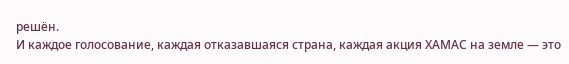решён.
И каждое голосование, каждая отказавшаяся страна, каждая акция ХАМАС на земле — это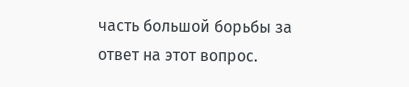часть большой борьбы за ответ на этот вопрос.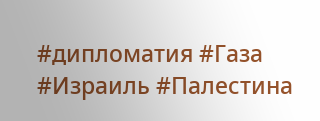#дипломатия #Газа #Израиль #Палестина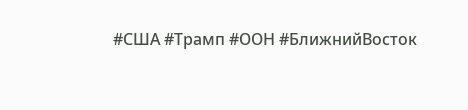#США #Трамп #ООН #БлижнийВосток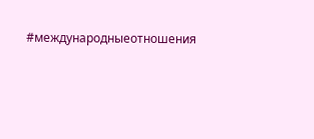#международныеотношения